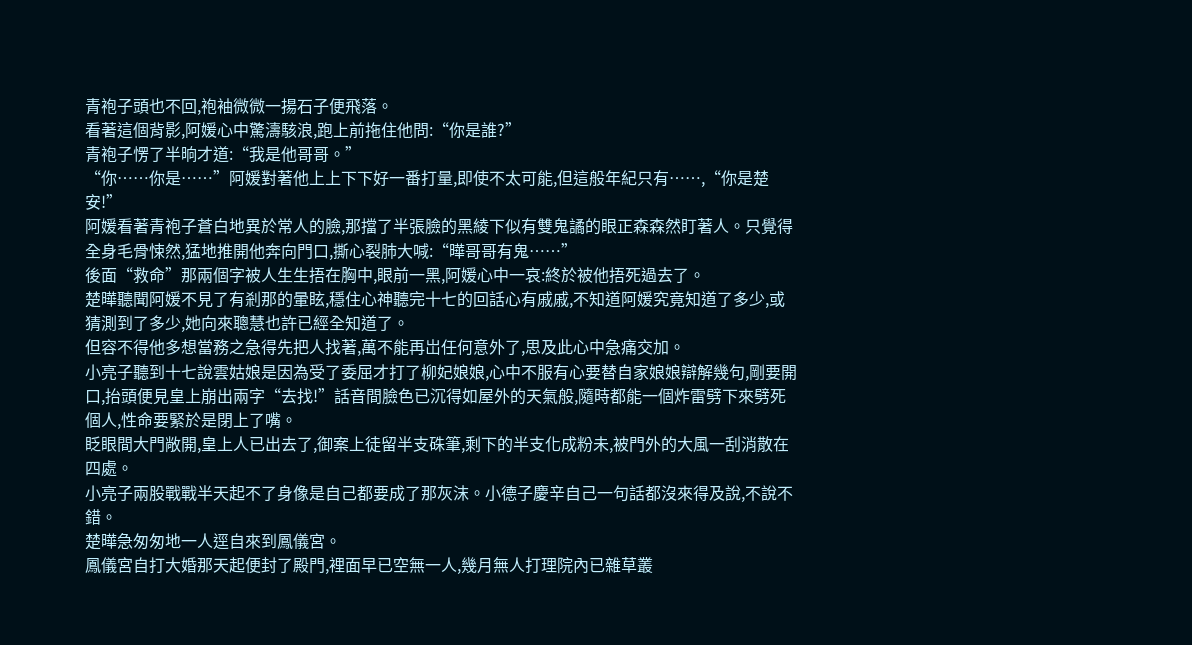青袍子頭也不回,袍袖微微一揚石子便飛落。
看著這個背影,阿媛心中驚濤駭浪,跑上前拖住他問:“你是誰?”
青袍子愣了半晌才道:“我是他哥哥。”
“你……你是……”阿媛對著他上上下下好一番打量,即使不太可能,但這般年紀只有……,“你是楚安!”
阿媛看著青袍子蒼白地異於常人的臉,那擋了半張臉的黑綾下似有雙鬼譎的眼正森森然盯著人。只覺得全身毛骨悚然,猛地推開他奔向門口,撕心裂肺大喊:“曄哥哥有鬼……”
後面“救命”那兩個字被人生生捂在胸中,眼前一黑,阿媛心中一哀:終於被他捂死過去了。
楚曄聽聞阿媛不見了有剎那的暈眩,穩住心神聽完十七的回話心有戚戚,不知道阿媛究竟知道了多少,或猜測到了多少,她向來聰慧也許已經全知道了。
但容不得他多想當務之急得先把人找著,萬不能再岀任何意外了,思及此心中急痛交加。
小亮子聽到十七說雲姑娘是因為受了委屈才打了柳妃娘娘,心中不服有心要替自家娘娘辯解幾句,剛要開口,抬頭便見皇上崩出兩字“去找!”話音間臉色已沉得如屋外的天氣般,隨時都能一個炸雷劈下來劈死個人,性命要緊於是閉上了嘴。
眨眼間大門敞開,皇上人已出去了,御案上徒留半支硃筆,剩下的半支化成粉未,被門外的大風一刮消散在四處。
小亮子兩股戰戰半天起不了身像是自己都要成了那灰沫。小德子慶辛自己一句話都沒來得及說,不說不錯。
楚曄急匆匆地一人逕自來到鳳儀宮。
鳳儀宮自打大婚那天起便封了殿門,裡面早已空無一人,幾月無人打理院內已雜草叢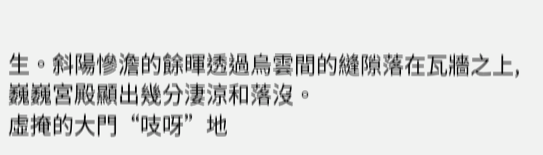生。斜陽慘澹的餘暉透過烏雲間的縫隙落在瓦牆之上,巍巍宮殿顯出幾分淒涼和落沒。
虛掩的大門“吱呀”地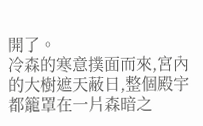開了。
冷森的寒意撲面而來,宮內的大樹遮天蔽日,整個殿宇都籠罩在一片森暗之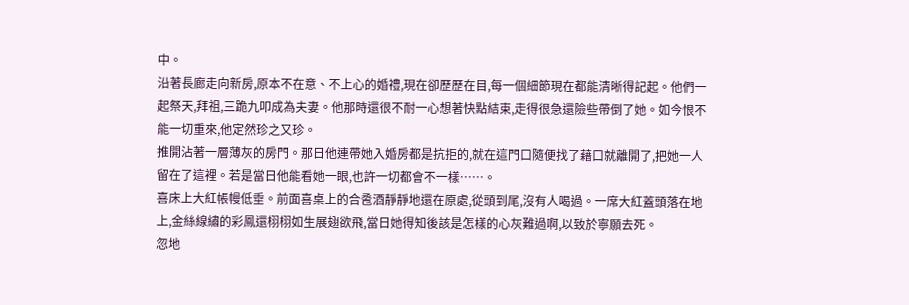中。
沿著長廊走向新房,原本不在意、不上心的婚禮,現在卻歷歷在目,每一個細節現在都能清晰得記起。他們一起祭天,拜祖,三跪九叩成為夫妻。他那時還很不耐一心想著快點結束,走得很急還險些帶倒了她。如今恨不能一切重來,他定然珍之又珍。
推開沾著一層薄灰的房門。那日他連帶她入婚房都是抗拒的,就在這門口隨便找了藉口就離開了,把她一人留在了這裡。若是當日他能看她一眼,也許一切都會不一樣……。
喜床上大紅帳幔低垂。前面喜桌上的合卺酒靜靜地還在原處,從頭到尾,沒有人喝過。一席大紅蓋頭落在地上,金絲線繡的彩鳳還栩栩如生展翅欲飛,當日她得知後該是怎樣的心灰難過啊,以致於寧願去死。
忽地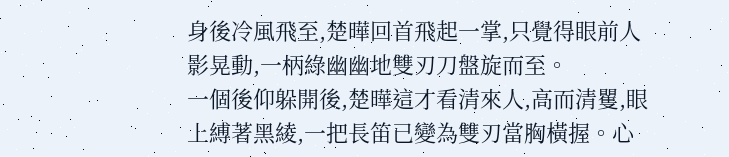身後冷風飛至,楚曄回首飛起一掌,只覺得眼前人影晃動,一柄綠幽幽地雙刃刀盤旋而至。
一個後仰躲開後,楚曄這才看清來人,高而清矍,眼上縛著黑綾,一把長笛已變為雙刃當胸橫握。心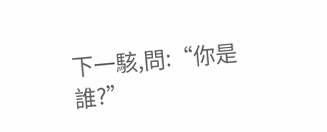下一駭,問:“你是誰?”